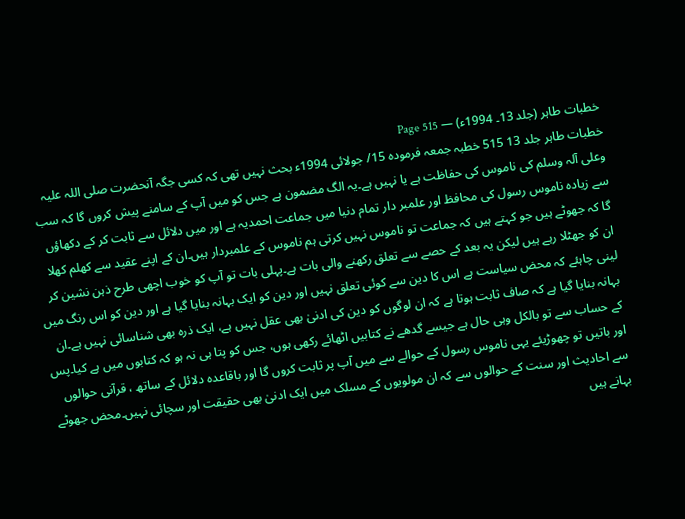خطبات طاہر (جلد 13۔ 1994ء) — Page 515
خطبات طاہر جلد 13 515 خطبہ جمعہ فرمودہ 15/ جولائی 1994ء بحث نہیں تھی کہ کسی جگہ آنحضرت صلی اللہ علیہ وعلی آلہ وسلم کی ناموس کی حفاظت ہے یا نہیں ہے۔یہ الگ مضمون ہے جس کو میں آپ کے سامنے پیش کروں گا کہ سب سے زیادہ ناموس رسول کی محافظ اور علمبر دار تمام دنیا میں جماعت احمدیہ ہے اور میں دلائل سے ثابت کر کے دکھاؤں گا کہ جھوٹے ہیں جو کہتے ہیں کہ جماعت تو ناموس نہیں کرتی ہم ناموس کے علمبردار ہیں۔ان کے اپنے عقید سے کھلم کھلا ان کو جھٹلا رہے ہیں لیکن یہ بعد کے حصے سے تعلق رکھنے والی بات ہے۔پہلی بات تو آپ کو خوب اچھی طرح ذہن نشین کر لینی چاہئے کہ محض سیاست ہے اس کا دین سے کوئی تعلق نہیں اور دین کو ایک بہانہ بنایا گیا ہے اور دین کو اس رنگ میں بہانہ بنایا گیا ہے کہ صاف ثابت ہوتا ہے کہ ان لوگوں کو دین کی ادنیٰ بھی عقل نہیں ہے، ایک ذرہ بھی شناسائی نہیں ہے۔ان کے حساب سے تو بالکل وہی حال ہے جیسے گدھے نے کتابیں اٹھائے رکھی ہوں، جس کو پتا ہی نہ ہو کہ کتابوں میں ہے کیا۔پس اور باتیں تو چھوڑیئے یہی ناموس رسول کے حوالے سے میں آپ پر ثابت کروں گا اور باقاعدہ دلائل کے ساتھ ، قرآنی حوالوں سے احادیث اور سنت کے حوالوں سے کہ ان مولویوں کے مسلک میں ایک ادنیٰ بھی حقیقت اور سچائی نہیں۔محض جھوٹے بہانے ہیں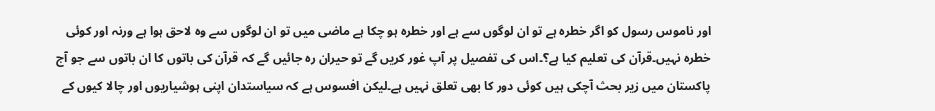اور ناموس رسول کو اگر خطرہ ہے تو ان لوگوں سے ہے اور خطرہ ہو چکا ہے ماضی میں تو ان لوگوں سے وہ لاحق ہوا ہے ورنہ اور کوئی خطرہ نہیں۔قرآن کی تعلیم کیا ہے؟۔اس کی تفصیل پر آپ غور کریں گے تو حیران رہ جائیں گے کہ قرآن کی باتوں کا ان باتوں سے جو آج پاکستان میں زیر بحث آچکی ہیں کوئی دور کا بھی تعلق نہیں ہے۔لیکن افسوس ہے کہ سیاستدان اپنی ہوشیاریوں اور چالا کیوں کے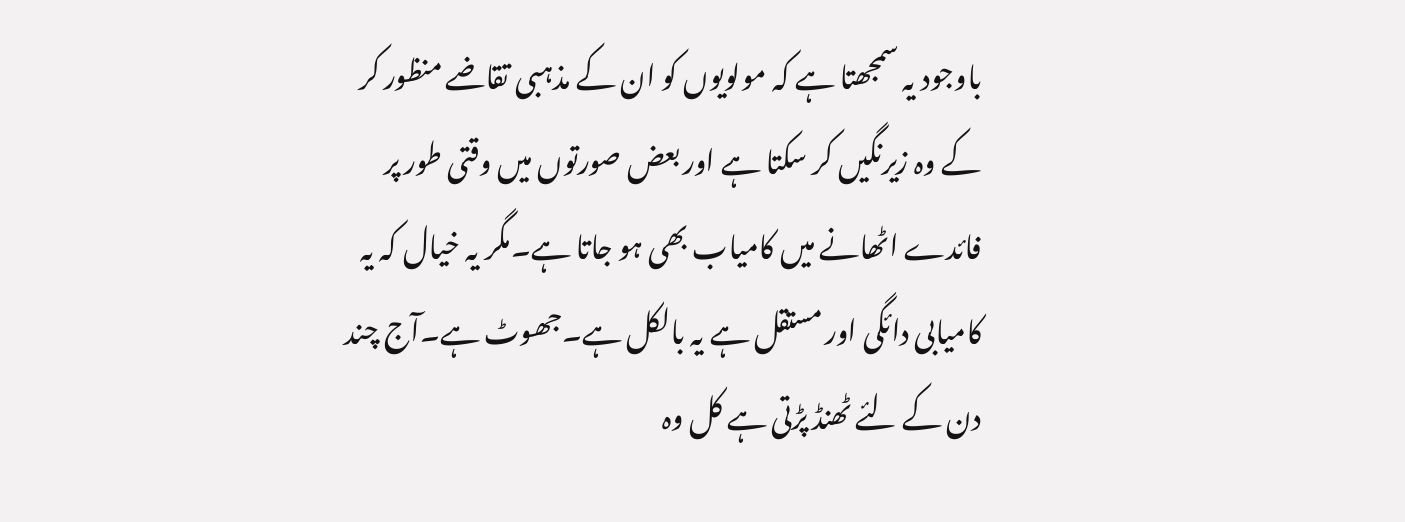باوجود یہ سمجھتا ہے کہ مولویوں کو ان کے مذہبی تقاضے منظور کر کے وہ زیرنگیں کر سکتا ہے اور بعض صورتوں میں وقتی طور پر فائدے اٹھانے میں کامیاب بھی ہو جاتا ہے۔مگر یہ خیال کہ یہ کامیابی دائگی اور مستقل ہے یہ بالکل ہے۔جھوٹ ہے۔آج چند دن کے لئے ٹھنڈ پڑتی ہے کل وہ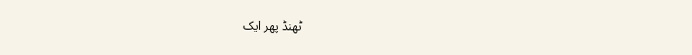ٹھنڈ پھر ایک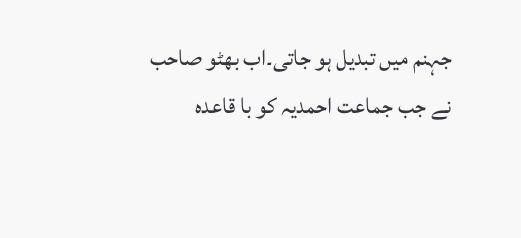جہنم میں تبدیل ہو جاتی۔اب بھٹو صاحب نے جب جماعت احمدیہ کو با قاعدہ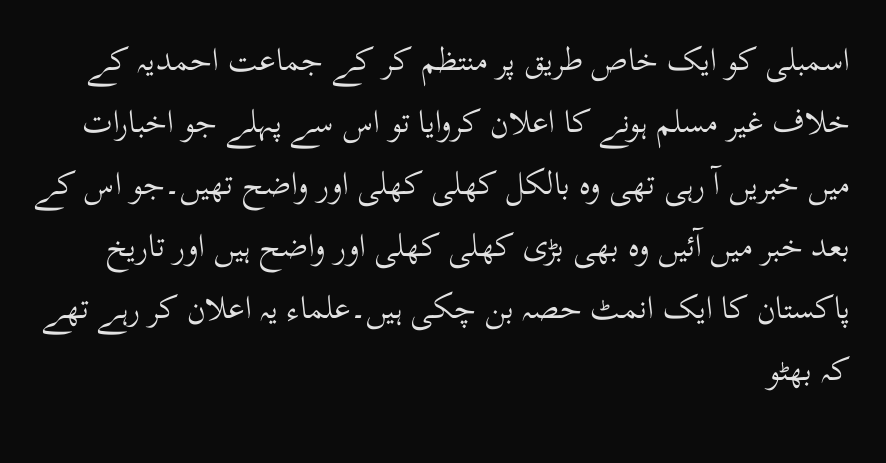اسمبلی کو ایک خاص طریق پر منتظم کر کے جماعت احمدیہ کے خلاف غیر مسلم ہونے کا اعلان کروایا تو اس سے پہلے جو اخبارات میں خبریں آ رہی تھی وہ بالکل کھلی کھلی اور واضح تھیں۔جو اس کے بعد خبر میں آئیں وہ بھی بڑی کھلی کھلی اور واضح ہیں اور تاریخ پاکستان کا ایک انمٹ حصہ بن چکی ہیں۔علماء یہ اعلان کر رہے تھے کہ بھٹو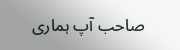صاحب آپ ہماری